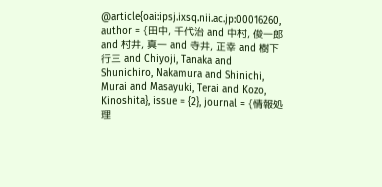@article{oai:ipsj.ixsq.nii.ac.jp:00016260, author = {田中, 千代治 and 中村, 俊一郎 and 村井, 真一 and 寺井, 正幸 and 樹下行三 and Chiyoji, Tanaka and Shunichiro, Nakamura and Shinichi, Murai and Masayuki, Terai and Kozo, Kinoshita}, issue = {2}, journal = {情報処理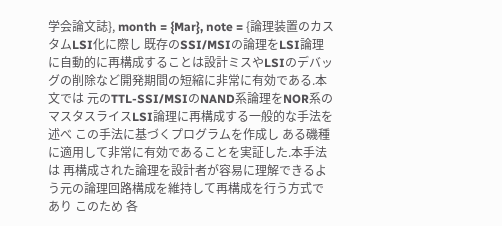学会論文誌}, month = {Mar}, note = {論理装置のカスタムLSI化に際し 既存のSSI/MSIの論理をLSI論理に自動的に再構成することは設計ミスやLSIのデバッグの削除など開発期間の短縮に非常に有効である.本文では 元のTTL-SSI/MSIのNAND系論理をNOR系のマスタスライスLSI論理に再構成する一般的な手法を述べ この手法に基づくプログラムを作成し ある磯種に適用して非常に有効であることを実証した.本手法は 再構成された論理を設計者が容易に理解できるよう元の論理回路構成を維持して再構成を行う方式であり このため 各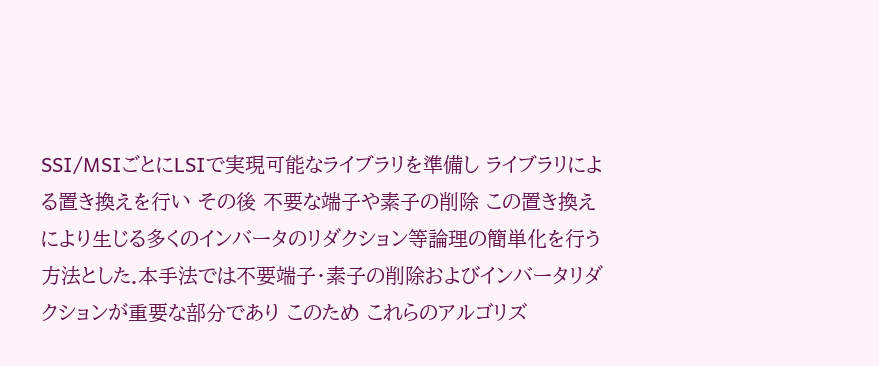SSI/MSIごとにLSIで実現可能なライブラリを準備し ライブラリによる置き換えを行い その後 不要な端子や素子の削除 この置き換えにより生じる多くのインバータのリダクション等論理の簡単化を行う方法とした.本手法では不要端子・素子の削除およびインバータリダクションが重要な部分であり このため これらのアルゴリズ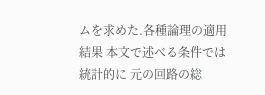ムを求めた.各種論理の適用結果 本文で述べる条件では 統計的に 元の回路の総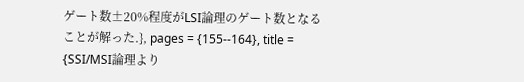ゲート数±20%程度がLSI論理のゲート数となることが解った.}, pages = {155--164}, title = {SSI/MSI論理より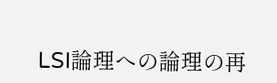LSI論理への論理の再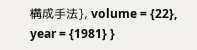構成手法}, volume = {22}, year = {1981} }